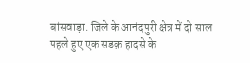बांसवाड़ा. जिले के आनंदपुरी क्षेत्र में दो साल पहले हुए एक सडक़ हादसे के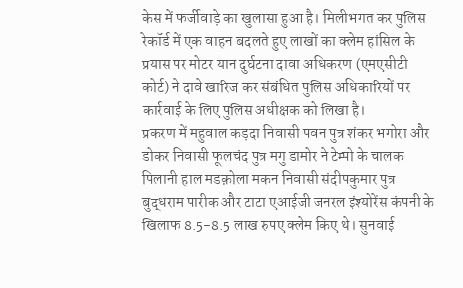केस में फर्जीवाड़े का खुलासा हुआ है। मिलीभगत कर पुलिस रेकॉर्ड में एक वाहन बदलते हुए लाखों का क्लेम हांसिल के प्रयास पर मोटर यान दुर्घटना दावा अधिकरण (एमएसीटी कोर्ट) ने दावे खारिज कर संबंधित पुलिस अधिकारियों पर कार्रवाई के लिए पुलिस अधीक्षक को लिखा है।
प्रकरण में महुवाल कड़दा निवासी पवन पुत्र शंकर भगोरा और डोकर निवासी फूलचंद पुत्र मगु डामोर ने टेम्पो के चालक पिलानी हाल मडक़ोला मकन निवासी संदीपकुमार पुत्र बुद्धराम पारीक और टाटा एआईजी जनरल इंश्योरेंस कंपनी के खिलाफ 8.5-8.5 लाख रुपए क्लेम किए थे। सुनवाई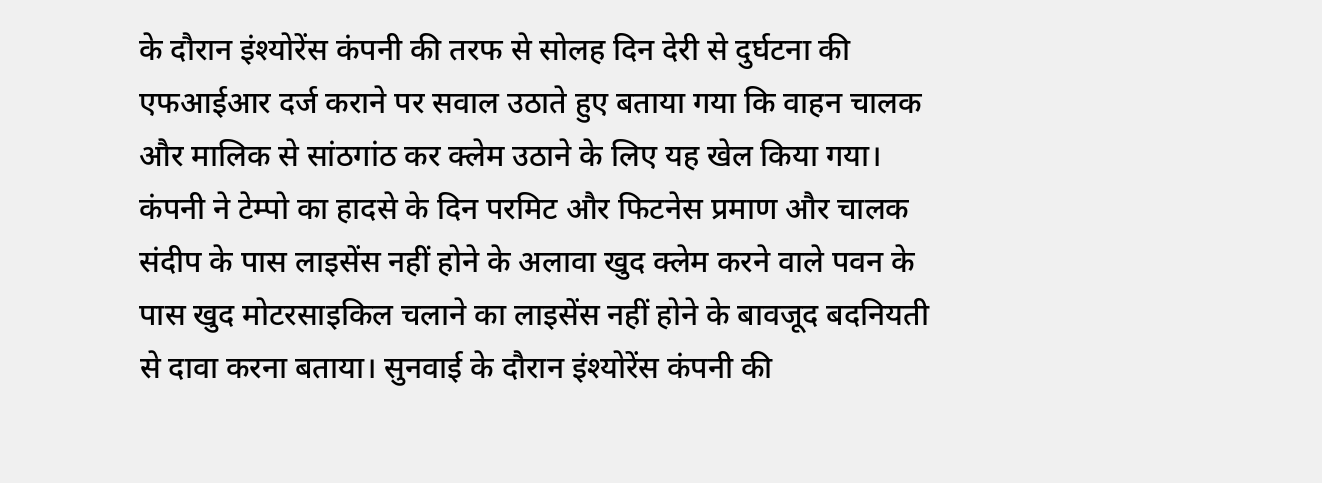के दौरान इंश्योरेंस कंपनी की तरफ से सोलह दिन देरी से दुर्घटना की एफआईआर दर्ज कराने पर सवाल उठाते हुए बताया गया कि वाहन चालक और मालिक से सांठगांठ कर क्लेम उठाने के लिए यह खेल किया गया।
कंपनी ने टेम्पो का हादसे के दिन परमिट और फिटनेस प्रमाण और चालक संदीप के पास लाइसेंस नहीं होने के अलावा खुद क्लेम करने वाले पवन के पास खुद मोटरसाइकिल चलाने का लाइसेंस नहीं होने के बावजूद बदनियती से दावा करना बताया। सुनवाई के दौरान इंश्योरेंस कंपनी की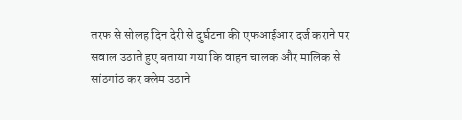तरफ से सोलह दिन देरी से दुर्घटना की एफआईआर दर्ज कराने पर सवाल उठाते हुए बताया गया कि वाहन चालक और मालिक से सांठगांठ कर क्लेम उठाने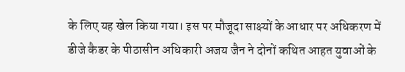के लिए यह खेल किया गया। इस पर मौजूदा साक्ष्यों के आधार पर अधिकरण में डीजे कैडर के पीठासीन अधिकारी अजय जैन ने दोनों कथित आहत युवाओं के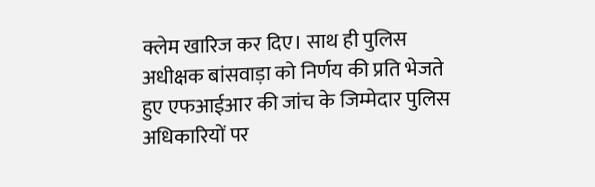क्लेम खारिज कर दिए। साथ ही पुलिस अधीक्षक बांसवाड़ा को निर्णय की प्रति भेजते हुए एफआईआर की जांच के जिम्मेदार पुलिस अधिकारियों पर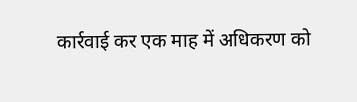कार्रवाई कर एक माह में अधिकरण को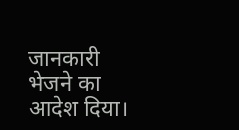जानकारी भेजने का आदेश दिया।